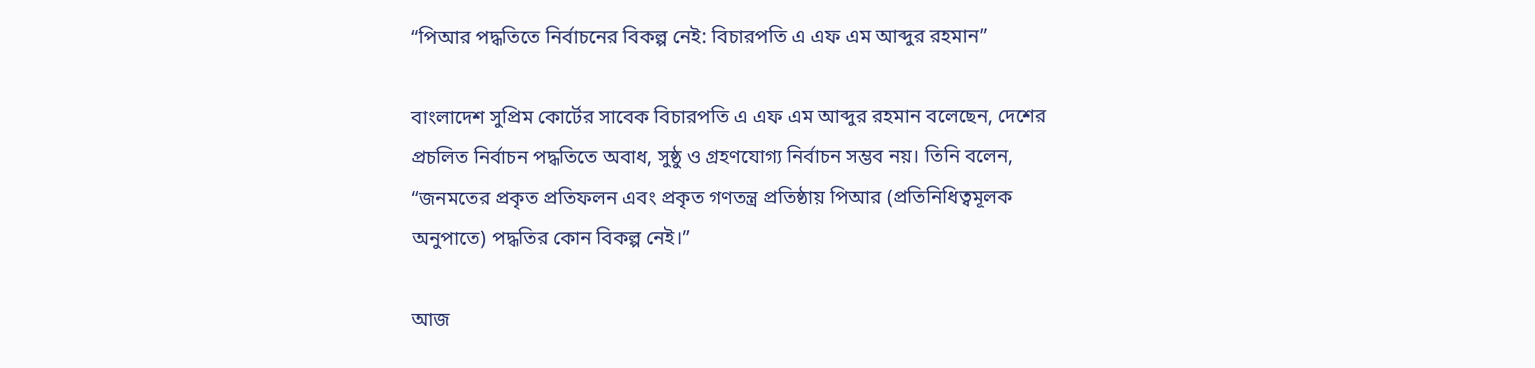“পিআর পদ্ধতিতে নির্বাচনের বিকল্প নেই: বিচারপতি এ এফ এম আব্দুর রহমান”

বাংলাদেশ সুপ্রিম কোর্টের সাবেক বিচারপতি এ এফ এম আব্দুর রহমান বলেছেন, দেশের প্রচলিত নির্বাচন পদ্ধতিতে অবাধ, সুষ্ঠু ও গ্রহণযোগ্য নির্বাচন সম্ভব নয়। তিনি বলেন, “জনমতের প্রকৃত প্রতিফলন এবং প্রকৃত গণতন্ত্র প্রতিষ্ঠায় পিআর (প্রতিনিধিত্বমূলক অনুপাতে) পদ্ধতির কোন বিকল্প নেই।”

আজ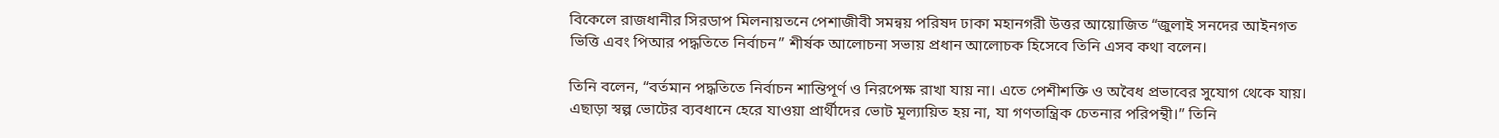বিকেলে রাজধানীর সিরডাপ মিলনায়তনে পেশাজীবী সমন্বয় পরিষদ ঢাকা মহানগরী উত্তর আয়োজিত “জুলাই সনদের আইনগত ভিত্তি এবং পিআর পদ্ধতিতে নির্বাচন” শীর্ষক আলোচনা সভায় প্রধান আলোচক হিসেবে তিনি এসব কথা বলেন।

তিনি বলেন, “বর্তমান পদ্ধতিতে নির্বাচন শান্তিপূর্ণ ও নিরপেক্ষ রাখা যায় না। এতে পেশীশক্তি ও অবৈধ প্রভাবের সুযোগ থেকে যায়। এছাড়া স্বল্প ভোটের ব্যবধানে হেরে যাওয়া প্রার্থীদের ভোট মূল্যায়িত হয় না, যা গণতান্ত্রিক চেতনার পরিপন্থী।” তিনি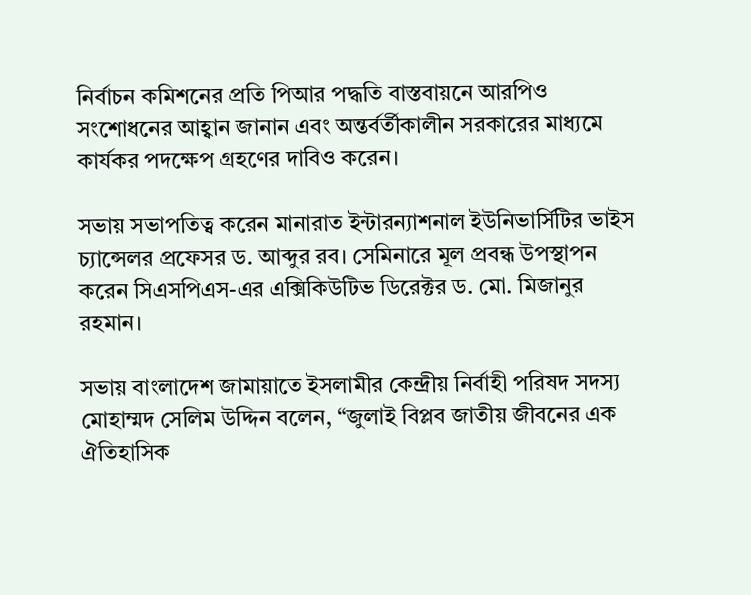নির্বাচন কমিশনের প্রতি পিআর পদ্ধতি বাস্তবায়নে আরপিও সংশোধনের আহ্বান জানান এবং অন্তর্বর্তীকালীন সরকারের মাধ্যমে কার্যকর পদক্ষেপ গ্রহণের দাবিও করেন।

সভায় সভাপতিত্ব করেন মানারাত ইন্টারন্যাশনাল ইউনিভার্সিটির ভাইস চ্যান্সেলর প্রফেসর ড. আব্দুর রব। সেমিনারে মূল প্রবন্ধ উপস্থাপন করেন সিএসপিএস-এর এক্সিকিউটিভ ডিরেক্টর ড. মো. মিজানুর রহমান।

সভায় বাংলাদেশ জামায়াতে ইসলামীর কেন্দ্রীয় নির্বাহী পরিষদ সদস্য মোহাম্মদ সেলিম উদ্দিন বলেন, “জুলাই বিপ্লব জাতীয় জীবনের এক ঐতিহাসিক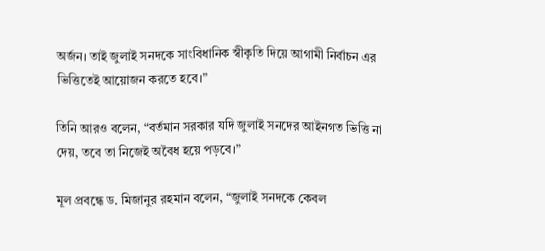অর্জন। তাই জুলাই সনদকে সাংবিধানিক স্বীকৃতি দিয়ে আগামী নির্বাচন এর ভিত্তিতেই আয়োজন করতে হবে।”

তিনি আরও বলেন, “বর্তমান সরকার যদি জুলাই সনদের আইনগত ভিত্তি না দেয়, তবে তা নিজেই অবৈধ হয়ে পড়বে।”

মূল প্রবন্ধে ড. মিজানুর রহমান বলেন, “জুলাই সনদকে কেবল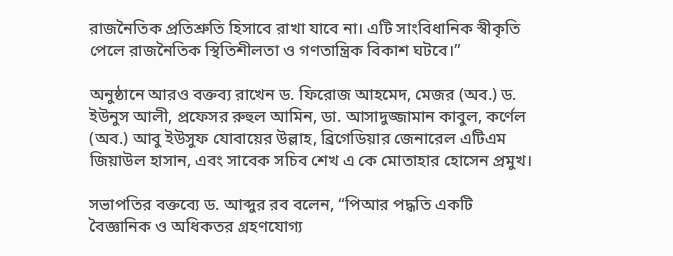রাজনৈতিক প্রতিশ্রুতি হিসাবে রাখা যাবে না। এটি সাংবিধানিক স্বীকৃতি পেলে রাজনৈতিক স্থিতিশীলতা ও গণতান্ত্রিক বিকাশ ঘটবে।”

অনুষ্ঠানে আরও বক্তব্য রাখেন ড. ফিরোজ আহমেদ, মেজর (অব.) ড. ইউনুস আলী, প্রফেসর রুহুল আমিন, ডা. আসাদুজ্জামান কাবুল, কর্ণেল (অব.) আবু ইউসুফ যোবায়ের উল্লাহ, ব্রিগেডিয়ার জেনারেল এটিএম জিয়াউল হাসান, এবং সাবেক সচিব শেখ এ কে মোতাহার হোসেন প্রমুখ।

সভাপতির বক্তব্যে ড. আব্দুর রব বলেন, “পিআর পদ্ধতি একটি বৈজ্ঞানিক ও অধিকতর গ্রহণযোগ্য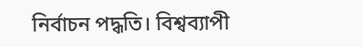নির্বাচন পদ্ধতি। বিশ্বব্যাপী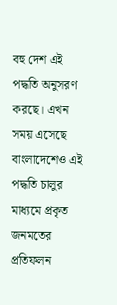বহু দেশ এই পদ্ধতি অনুসরণ করছে। এখন সময় এসেছে বাংলাদেশেও এই পদ্ধতি চালুর মাধ্যমে প্রকৃত জনমতের প্রতিফলন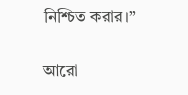নিশ্চিত করার।”

আরো